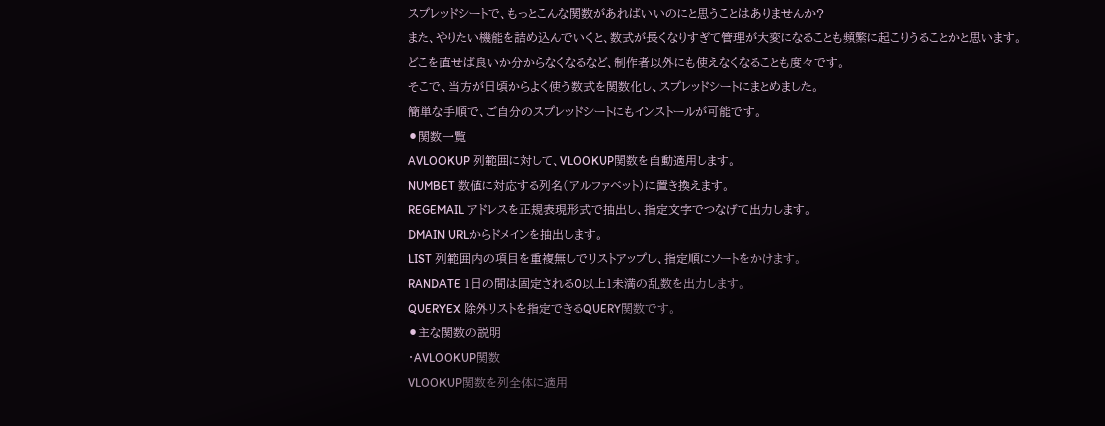スプレッドシートで、もっとこんな関数があればいいのにと思うことはありませんか?
また、やりたい機能を詰め込んでいくと、数式が長くなりすぎて管理が大変になることも頻繁に起こりうることかと思います。
どこを直せば良いか分からなくなるなど、制作者以外にも使えなくなることも度々です。
そこで、当方が日頃からよく使う数式を関数化し、スプレッドシートにまとめました。
簡単な手順で、ご自分のスプレッドシートにもインストールが可能です。
⚫関数一覧
AVLOOKUP 列範囲に対して、VLOOKUP関数を自動適用します。
NUMBET 数値に対応する列名(アルファベット)に置き換えます。
REGEMAIL アドレスを正規表現形式で抽出し、指定文字でつなげて出力します。
DMAIN URLからドメインを抽出します。
LIST 列範囲内の項目を重複無しでリストアップし、指定順にソートをかけます。
RANDATE 1日の間は固定される0以上1未満の乱数を出力します。
QUERYEX 除外リストを指定できるQUERY関数です。
⚫主な関数の説明
・AVLOOKUP関数
VLOOKUP関数を列全体に適用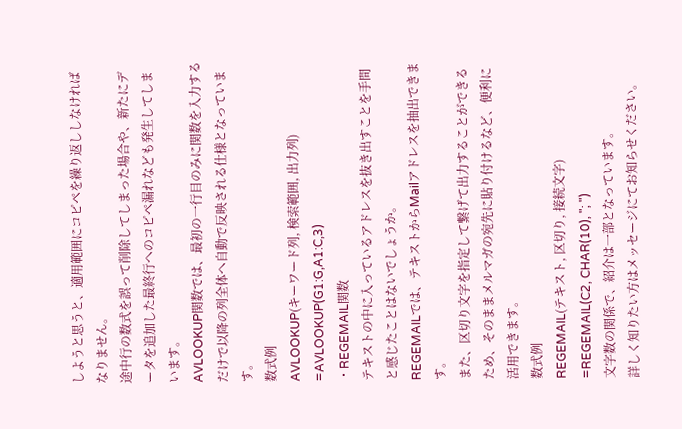しようと思うと、適用範囲にコピペを繰り返ししなければなりません。
途中行の数式を誤って削除してしまった場合や、新たにデータを追加した最終行へのコピペ漏れなども発生してしまいます。
AVLOOKUP関数では、最初の一行目のみに関数を入力するだけで以降の列全体へ自動で反映される仕様となっています。
数式例
AVLOOKUP(キーワード列, 検索範囲, 出力列)
=AVLOOKUP(G1:G,A1:C,3)
・REGEMAIL関数
テキストの中に入っているアドレスを抜き出すことを手間と感じたことはないでしょうか。
REGEMAILでは、テキストからMailアドレスを抽出できます。
また、区切り文字を指定して繋げて出力することができるため、そのままメルマガの宛先に貼り付けるなど、便利に活用できます。
数式例
REGEMAIL(テキスト, 区切り, 接続文字)
=REGEMAIL(C2, CHAR(10), "; ")
文字数の関係で、紹介は一部となっています。
詳しく知りたい方はメッセージにてお知らせください。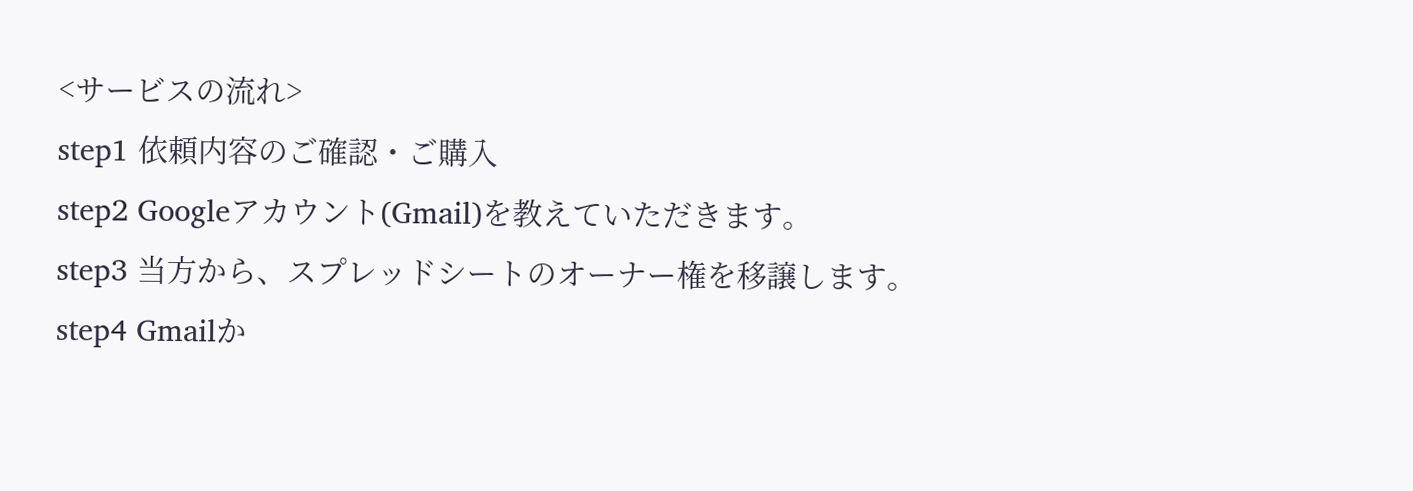<サービスの流れ>
step1 依頼内容のご確認・ご購入
step2 Googleアカウント(Gmail)を教えていただきます。
step3 当方から、スプレッドシートのオーナー権を移譲します。
step4 Gmailか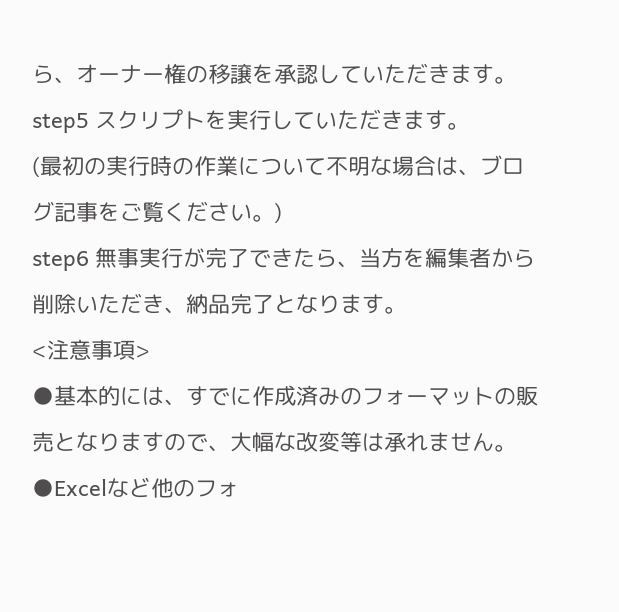ら、オーナー権の移譲を承認していただきます。
step5 スクリプトを実行していただきます。
(最初の実行時の作業について不明な場合は、ブログ記事をご覧ください。)
step6 無事実行が完了できたら、当方を編集者から削除いただき、納品完了となります。
<注意事項>
●基本的には、すでに作成済みのフォーマットの販売となりますので、大幅な改変等は承れません。
●Excelなど他のフォ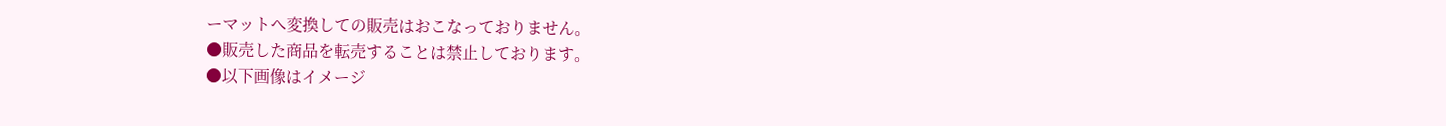ーマットへ変換しての販売はおこなっておりません。
●販売した商品を転売することは禁止しております。
●以下画像はイメージ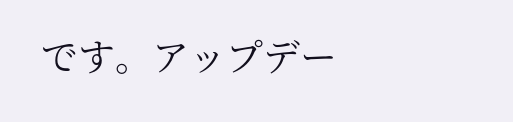です。アップデー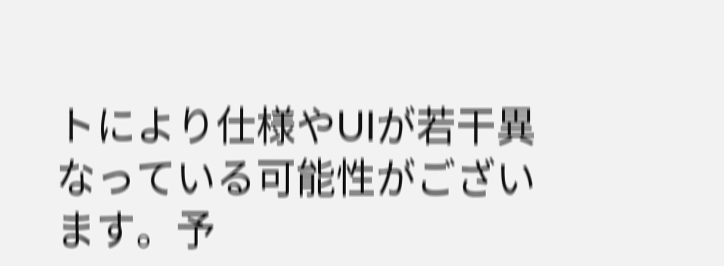トにより仕様やUIが若干異なっている可能性がございます。予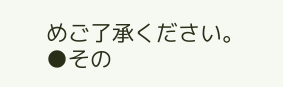めご了承ください。
●その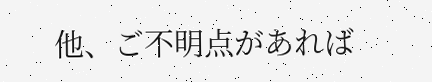他、ご不明点があれば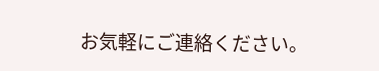お気軽にご連絡ください。